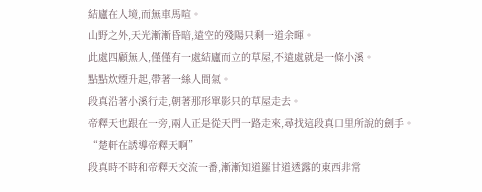結廬在人境,而無車馬喧。
山野之外,天光漸漸昏暗,遠空的殘陽只剩一道余暉。
此處四顧無人,僅僅有一處結廬而立的草屋,不遠處就是一條小溪。
點點炊煙升起,帶著一絲人間氣。
段真沿著小溪行走,朝著那形單影只的草屋走去。
帝釋天也跟在一旁,兩人正是從天門一路走來,尋找這段真口里所說的劍手。
“楚軒在誘導帝釋天啊”
段真時不時和帝釋天交流一番,漸漸知道羅甘道透露的東西非常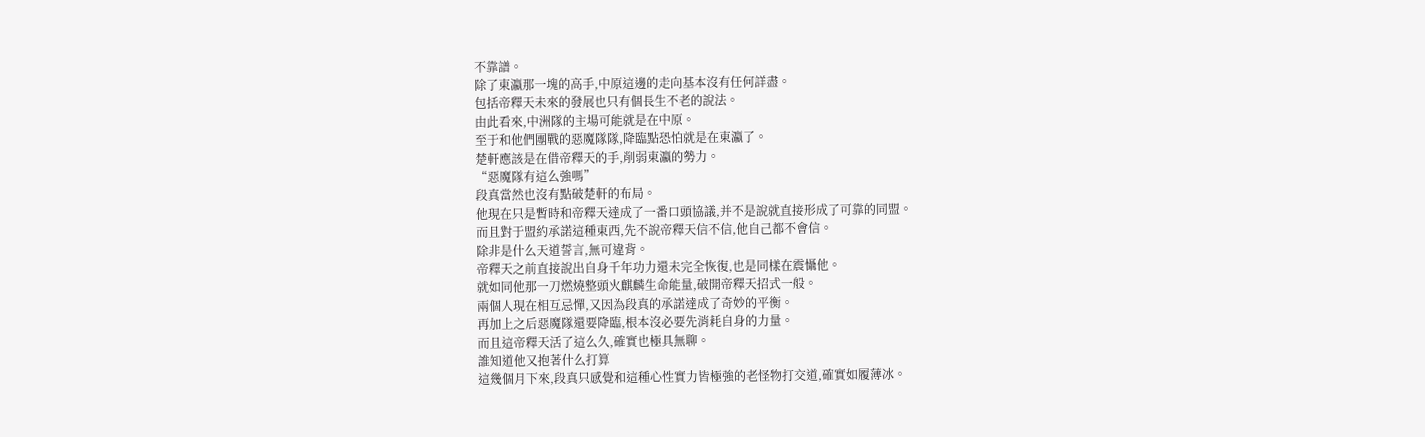不靠譜。
除了東瀛那一塊的高手,中原這邊的走向基本沒有任何詳盡。
包括帝釋天未來的發展也只有個長生不老的說法。
由此看來,中洲隊的主場可能就是在中原。
至于和他們團戰的惡魔隊隊,降臨點恐怕就是在東瀛了。
楚軒應該是在借帝釋天的手,削弱東瀛的勢力。
“惡魔隊有這么強嗎”
段真當然也沒有點破楚軒的布局。
他現在只是暫時和帝釋天達成了一番口頭協議,并不是說就直接形成了可靠的同盟。
而且對于盟約承諾這種東西,先不說帝釋天信不信,他自己都不會信。
除非是什么天道誓言,無可違背。
帝釋天之前直接說出自身千年功力還未完全恢復,也是同樣在震懾他。
就如同他那一刀燃燒整頭火麒麟生命能量,破開帝釋天招式一般。
兩個人現在相互忌憚,又因為段真的承諾達成了奇妙的平衡。
再加上之后惡魔隊還要降臨,根本沒必要先消耗自身的力量。
而且這帝釋天活了這么久,確實也極具無聊。
誰知道他又抱著什么打算
這幾個月下來,段真只感覺和這種心性實力皆極強的老怪物打交道,確實如履薄冰。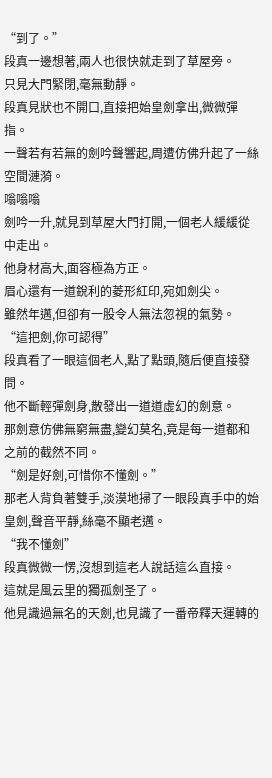“到了。”
段真一邊想著,兩人也很快就走到了草屋旁。
只見大門緊閉,毫無動靜。
段真見狀也不開口,直接把始皇劍拿出,微微彈指。
一聲若有若無的劍吟聲響起,周遭仿佛升起了一絲空間漣漪。
嗡嗡嗡
劍吟一升,就見到草屋大門打開,一個老人緩緩從中走出。
他身材高大,面容極為方正。
眉心還有一道銳利的菱形紅印,宛如劍尖。
雖然年邁,但卻有一股令人無法忽視的氣勢。
“這把劍,你可認得”
段真看了一眼這個老人,點了點頭,隨后便直接發問。
他不斷輕彈劍身,散發出一道道虛幻的劍意。
那劍意仿佛無窮無盡,變幻莫名,竟是每一道都和之前的截然不同。
“劍是好劍,可惜你不懂劍。”
那老人背負著雙手,淡漠地掃了一眼段真手中的始皇劍,聲音平靜,絲毫不顯老邁。
“我不懂劍”
段真微微一愣,沒想到這老人說話這么直接。
這就是風云里的獨孤劍圣了。
他見識過無名的天劍,也見識了一番帝釋天運轉的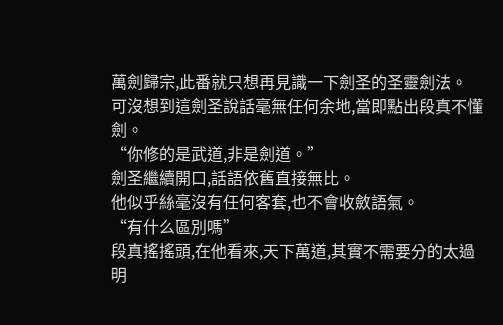萬劍歸宗,此番就只想再見識一下劍圣的圣靈劍法。
可沒想到這劍圣說話毫無任何余地,當即點出段真不懂劍。
“你修的是武道,非是劍道。”
劍圣繼續開口,話語依舊直接無比。
他似乎絲毫沒有任何客套,也不會收斂語氣。
“有什么區別嗎”
段真搖搖頭,在他看來,天下萬道,其實不需要分的太過明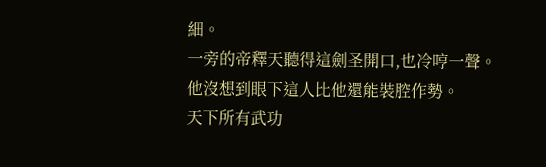細。
一旁的帝釋天聽得這劍圣開口,也冷哼一聲。
他沒想到眼下這人比他還能裝腔作勢。
天下所有武功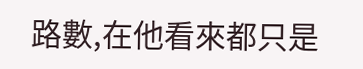路數,在他看來都只是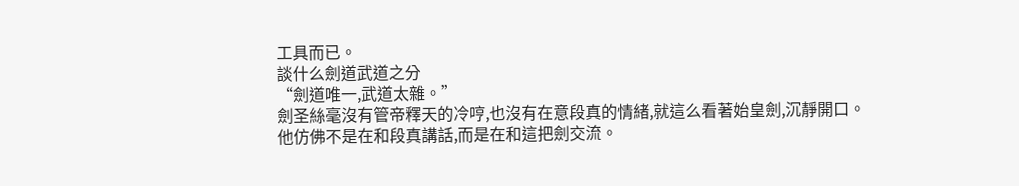工具而已。
談什么劍道武道之分
“劍道唯一,武道太雜。”
劍圣絲毫沒有管帝釋天的冷哼,也沒有在意段真的情緒,就這么看著始皇劍,沉靜開口。
他仿佛不是在和段真講話,而是在和這把劍交流。